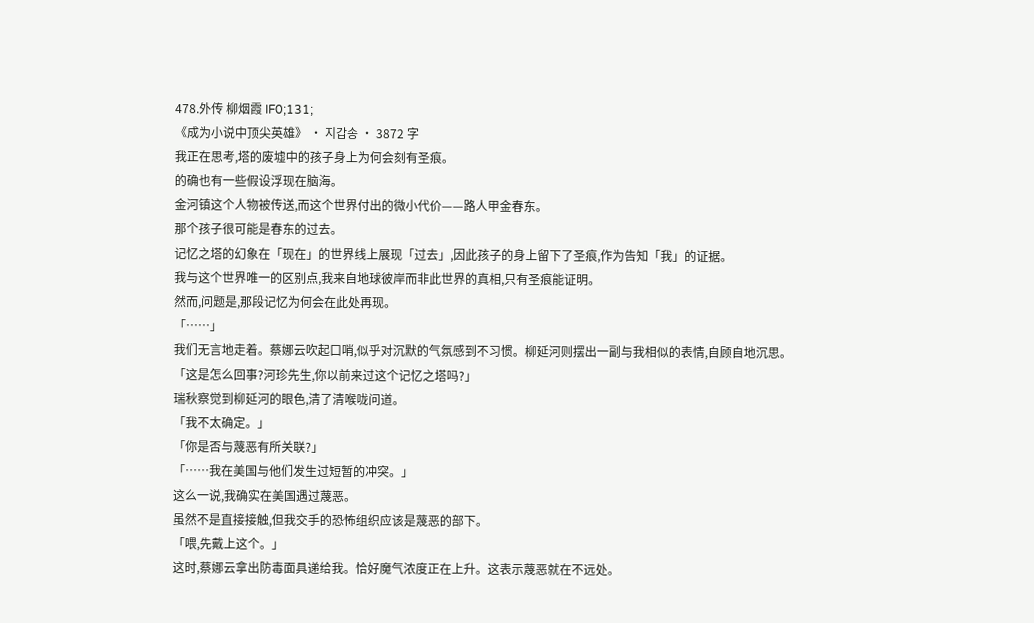478.外传 柳烟霞 IF0;131;
《成为小说中顶尖英雄》 · 지갑송 · 3872 字
我正在思考,塔的废墟中的孩子身上为何会刻有圣痕。
的确也有一些假设浮现在脑海。
金河镇这个人物被传送,而这个世界付出的微小代价——路人甲金春东。
那个孩子很可能是春东的过去。
记忆之塔的幻象在「现在」的世界线上展现「过去」,因此孩子的身上留下了圣痕,作为告知「我」的证据。
我与这个世界唯一的区别点,我来自地球彼岸而非此世界的真相,只有圣痕能证明。
然而,问题是,那段记忆为何会在此处再现。
「……」
我们无言地走着。蔡娜云吹起口哨,似乎对沉默的气氛感到不习惯。柳延河则摆出一副与我相似的表情,自顾自地沉思。
「这是怎么回事?河珍先生,你以前来过这个记忆之塔吗?」
瑞秋察觉到柳延河的眼色,清了清喉咙问道。
「我不太确定。」
「你是否与蔑恶有所关联?」
「……我在美国与他们发生过短暂的冲突。」
这么一说,我确实在美国遇过蔑恶。
虽然不是直接接触,但我交手的恐怖组织应该是蔑恶的部下。
「喂,先戴上这个。」
这时,蔡娜云拿出防毒面具递给我。恰好魔气浓度正在上升。这表示蔑恶就在不远处。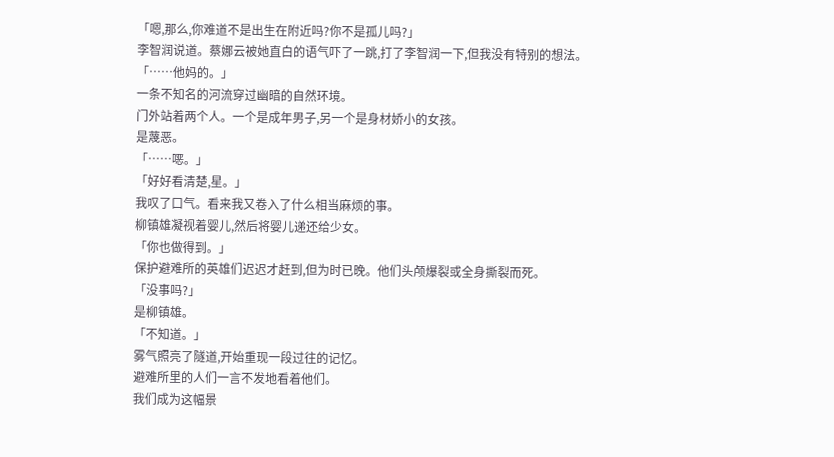「嗯,那么,你难道不是出生在附近吗?你不是孤儿吗?」
李智润说道。蔡娜云被她直白的语气吓了一跳,打了李智润一下,但我没有特别的想法。
「……他妈的。」
一条不知名的河流穿过幽暗的自然环境。
门外站着两个人。一个是成年男子,另一个是身材娇小的女孩。
是蔑恶。
「……𫫇。」
「好好看清楚,星。」
我叹了口气。看来我又卷入了什么相当麻烦的事。
柳镇雄凝视着婴儿,然后将婴儿递还给少女。
「你也做得到。」
保护避难所的英雄们迟迟才赶到,但为时已晚。他们头颅爆裂或全身撕裂而死。
「没事吗?」
是柳镇雄。
「不知道。」
雾气照亮了隧道,开始重现一段过往的记忆。
避难所里的人们一言不发地看着他们。
我们成为这幅景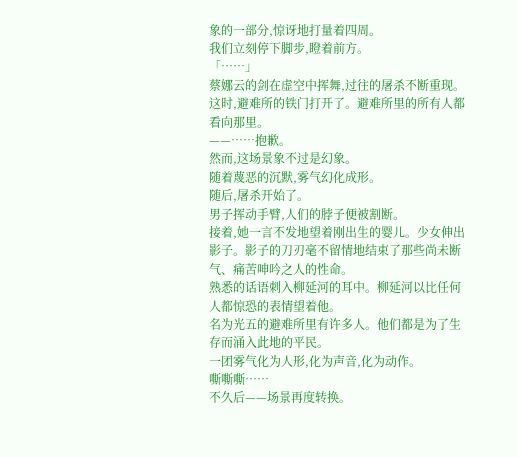象的一部分,惊讶地打量着四周。
我们立刻停下脚步,瞪着前方。
「……」
蔡娜云的剑在虚空中挥舞,过往的屠杀不断重现。
这时,避难所的铁门打开了。避难所里的所有人都看向那里。
——……抱歉。
然而,这场景象不过是幻象。
随着蔑恶的沉默,雾气幻化成形。
随后,屠杀开始了。
男子挥动手臂,人们的脖子便被割断。
接着,她一言不发地望着刚出生的婴儿。少女伸出影子。影子的刀刃毫不留情地结束了那些尚未断气、痛苦呻吟之人的性命。
熟悉的话语刺入柳延河的耳中。柳延河以比任何人都惊恐的表情望着他。
名为光五的避难所里有许多人。他们都是为了生存而涌入此地的平民。
一团雾气化为人形,化为声音,化为动作。
嘶嘶嘶……
不久后——场景再度转换。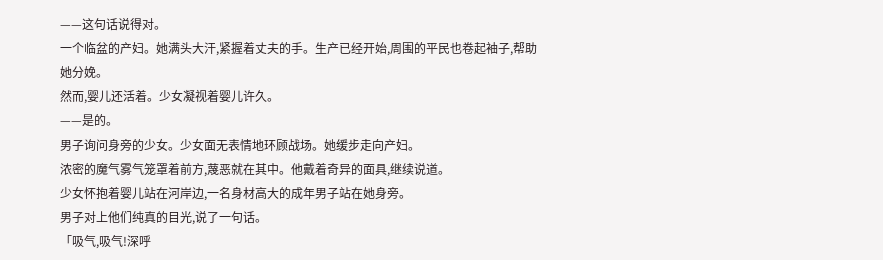——这句话说得对。
一个临盆的产妇。她满头大汗,紧握着丈夫的手。生产已经开始,周围的平民也卷起袖子,帮助她分娩。
然而,婴儿还活着。少女凝视着婴儿许久。
——是的。
男子询问身旁的少女。少女面无表情地环顾战场。她缓步走向产妇。
浓密的魔气雾气笼罩着前方,蔑恶就在其中。他戴着奇异的面具,继续说道。
少女怀抱着婴儿站在河岸边,一名身材高大的成年男子站在她身旁。
男子对上他们纯真的目光,说了一句话。
「吸气,吸气!深呼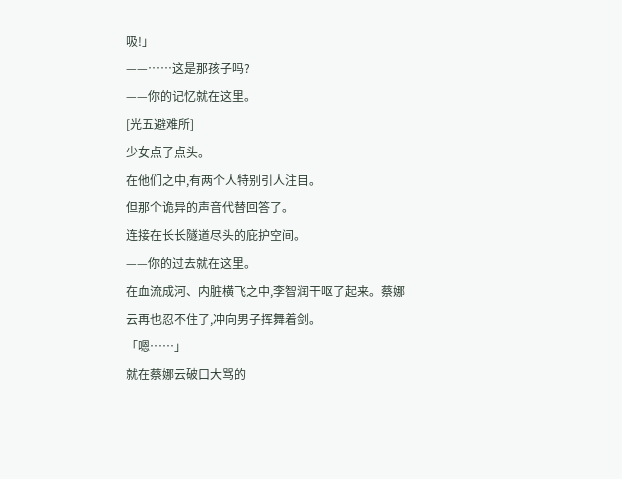吸!」
——……这是那孩子吗?
——你的记忆就在这里。
[光五避难所]
少女点了点头。
在他们之中,有两个人特别引人注目。
但那个诡异的声音代替回答了。
连接在长长隧道尽头的庇护空间。
——你的过去就在这里。
在血流成河、内脏横飞之中,李智润干呕了起来。蔡娜云再也忍不住了,冲向男子挥舞着剑。
「嗯……」
就在蔡娜云破口大骂的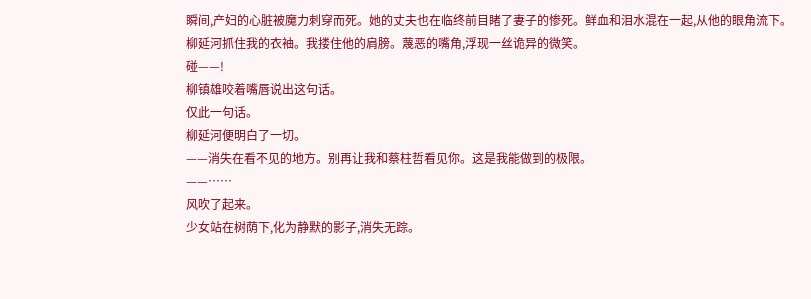瞬间,产妇的心脏被魔力刺穿而死。她的丈夫也在临终前目睹了妻子的惨死。鲜血和泪水混在一起,从他的眼角流下。
柳延河抓住我的衣袖。我搂住他的肩膀。蔑恶的嘴角,浮现一丝诡异的微笑。
碰——!
柳镇雄咬着嘴唇说出这句话。
仅此一句话。
柳延河便明白了一切。
——消失在看不见的地方。别再让我和蔡柱哲看见你。这是我能做到的极限。
——……
风吹了起来。
少女站在树荫下,化为静默的影子,消失无踪。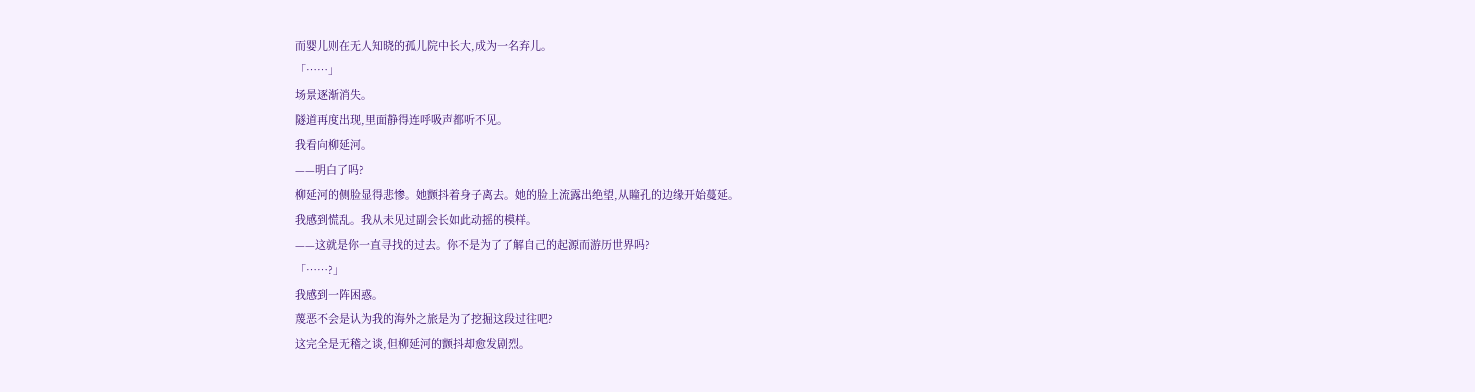而婴儿则在无人知晓的孤儿院中长大,成为一名弃儿。
「……」
场景逐渐消失。
隧道再度出现,里面静得连呼吸声都听不见。
我看向柳延河。
——明白了吗?
柳延河的侧脸显得悲惨。她颤抖着身子离去。她的脸上流露出绝望,从瞳孔的边缘开始蔓延。
我感到慌乱。我从未见过副会长如此动摇的模样。
——这就是你一直寻找的过去。你不是为了了解自己的起源而游历世界吗?
「……?」
我感到一阵困惑。
蔑恶不会是认为我的海外之旅是为了挖掘这段过往吧?
这完全是无稽之谈,但柳延河的颤抖却愈发剧烈。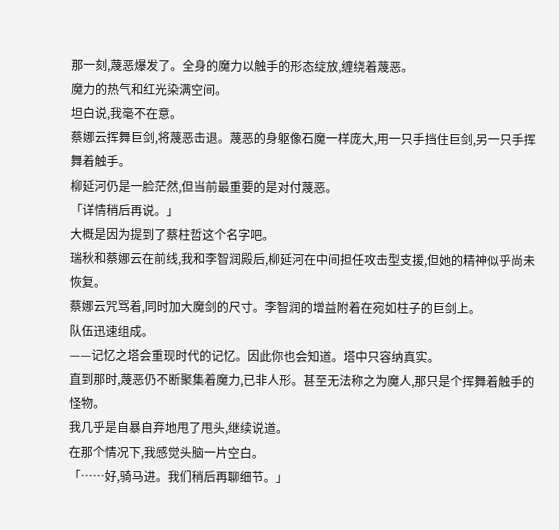那一刻,蔑恶爆发了。全身的魔力以触手的形态绽放,缠绕着蔑恶。
魔力的热气和红光染满空间。
坦白说,我毫不在意。
蔡娜云挥舞巨剑,将蔑恶击退。蔑恶的身躯像石魔一样庞大,用一只手挡住巨剑,另一只手挥舞着触手。
柳延河仍是一脸茫然,但当前最重要的是对付蔑恶。
「详情稍后再说。」
大概是因为提到了蔡柱哲这个名字吧。
瑞秋和蔡娜云在前线,我和李智润殿后,柳延河在中间担任攻击型支援,但她的精神似乎尚未恢复。
蔡娜云咒骂着,同时加大魔剑的尺寸。李智润的增益附着在宛如柱子的巨剑上。
队伍迅速组成。
——记忆之塔会重现时代的记忆。因此你也会知道。塔中只容纳真实。
直到那时,蔑恶仍不断聚集着魔力,已非人形。甚至无法称之为魔人,那只是个挥舞着触手的怪物。
我几乎是自暴自弃地甩了甩头,继续说道。
在那个情况下,我感觉头脑一片空白。
「……好,骑马进。我们稍后再聊细节。」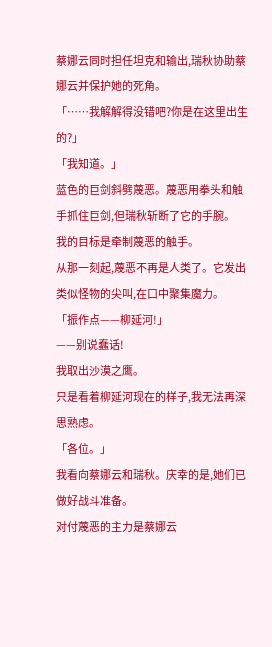蔡娜云同时担任坦克和输出,瑞秋协助蔡娜云并保护她的死角。
「……我解解得没错吧?你是在这里出生的?」
「我知道。」
蓝色的巨剑斜劈蔑恶。蔑恶用拳头和触手抓住巨剑,但瑞秋斩断了它的手腕。
我的目标是牵制蔑恶的触手。
从那一刻起,蔑恶不再是人类了。它发出类似怪物的尖叫,在口中聚集魔力。
「振作点——柳延河!」
——别说蠢话!
我取出沙漠之鹰。
只是看着柳延河现在的样子,我无法再深思熟虑。
「各位。」
我看向蔡娜云和瑞秋。庆幸的是,她们已做好战斗准备。
对付蔑恶的主力是蔡娜云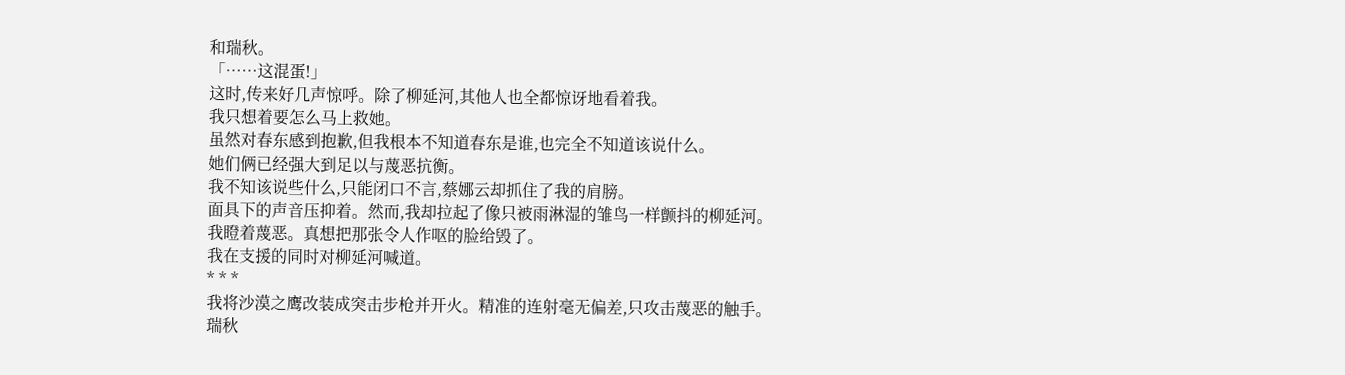和瑞秋。
「……这混蛋!」
这时,传来好几声惊呼。除了柳延河,其他人也全都惊讶地看着我。
我只想着要怎么马上救她。
虽然对春东感到抱歉,但我根本不知道春东是谁,也完全不知道该说什么。
她们俩已经强大到足以与蔑恶抗衡。
我不知该说些什么,只能闭口不言,蔡娜云却抓住了我的肩膀。
面具下的声音压抑着。然而,我却拉起了像只被雨淋湿的雏鸟一样颤抖的柳延河。
我瞪着蔑恶。真想把那张令人作呕的脸给毁了。
我在支援的同时对柳延河喊道。
* * *
我将沙漠之鹰改装成突击步枪并开火。精准的连射毫无偏差,只攻击蔑恶的触手。
瑞秋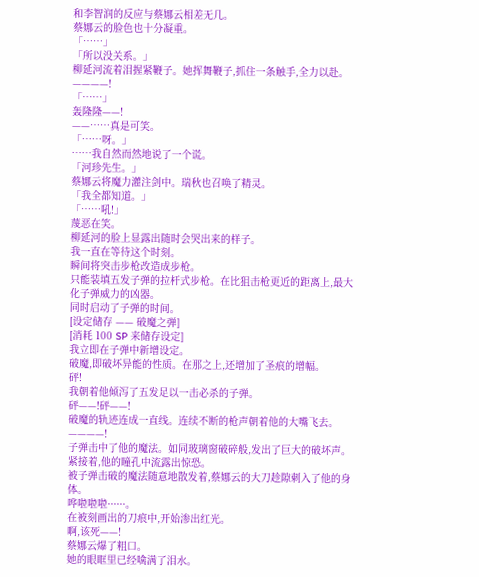和李智润的反应与蔡娜云相差无几。
蔡娜云的脸色也十分凝重。
「……」
「所以没关系。」
柳延河流着泪握紧鞭子。她挥舞鞭子,抓住一条触手,全力以赴。
————!
「……」
轰隆隆——!
——……真是可笑。
「……呀。」
……我自然而然地说了一个谎。
「河珍先生。」
蔡娜云将魔力灌注剑中。瑞秋也召唤了精灵。
「我全都知道。」
「……吼!」
蔑恶在笑。
柳延河的脸上显露出随时会哭出来的样子。
我一直在等待这个时刻。
瞬间将突击步枪改造成步枪。
只能装填五发子弹的拉杆式步枪。在比狙击枪更近的距离上,最大化子弹威力的凶器。
同时启动了子弹的时间。
[设定储存 —— 破魔之弹]
[消耗 100 SP 来储存设定]
我立即在子弹中新增设定。
破魔,即破坏异能的性质。在那之上,还增加了圣痕的增幅。
砰!
我朝着他倾泻了五发足以一击必杀的子弹。
砰——!砰——!
破魔的轨迹连成一直线。连续不断的枪声朝着他的大嘴飞去。
————!
子弹击中了他的魔法。如同玻璃窗破碎般,发出了巨大的破坏声。
紧接着,他的瞳孔中流露出惊恐。
被子弹击破的魔法随意地散发着,蔡娜云的大刀趁隙刺入了他的身体。
哗啦啦啦······。
在被刻画出的刀痕中,开始渗出红光。
啊,该死——!
蔡娜云爆了粗口。
她的眼眶里已经噙满了泪水。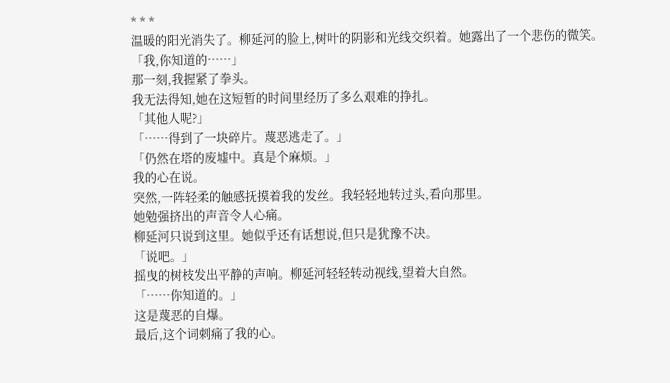* * *
温暖的阳光消失了。柳延河的脸上,树叶的阴影和光线交织着。她露出了一个悲伤的微笑。
「我,你知道的……」
那一刻,我握紧了拳头。
我无法得知,她在这短暂的时间里经历了多么艰难的挣扎。
「其他人呢?」
「……得到了一块碎片。蔑恶逃走了。」
「仍然在塔的废墟中。真是个麻烦。」
我的心在说。
突然,一阵轻柔的触感抚摸着我的发丝。我轻轻地转过头,看向那里。
她勉强挤出的声音令人心痛。
柳延河只说到这里。她似乎还有话想说,但只是犹豫不决。
「说吧。」
摇曳的树枝发出平静的声响。柳延河轻轻转动视线,望着大自然。
「……你知道的。」
这是蔑恶的自爆。
最后,这个词刺痛了我的心。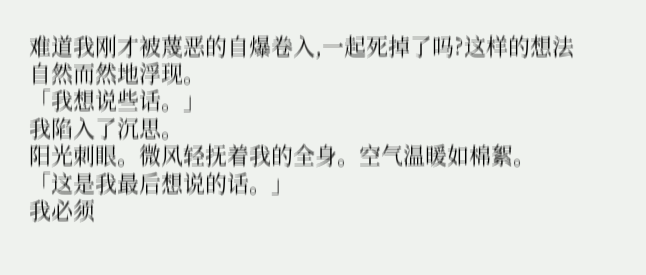难道我刚才被蔑恶的自爆卷入,一起死掉了吗?这样的想法自然而然地浮现。
「我想说些话。」
我陷入了沉思。
阳光刺眼。微风轻抚着我的全身。空气温暖如棉絮。
「这是我最后想说的话。」
我必须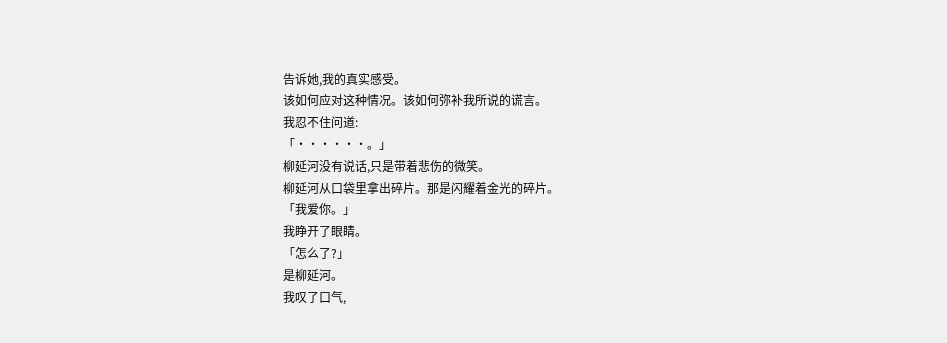告诉她,我的真实感受。
该如何应对这种情况。该如何弥补我所说的谎言。
我忍不住问道:
「······。」
柳延河没有说话,只是带着悲伤的微笑。
柳延河从口袋里拿出碎片。那是闪耀着金光的碎片。
「我爱你。」
我睁开了眼睛。
「怎么了?」
是柳延河。
我叹了口气,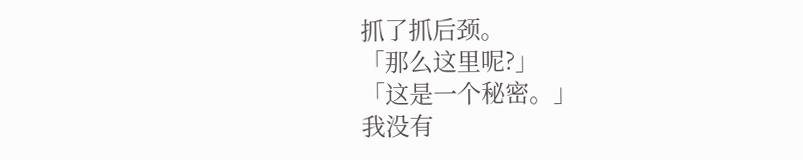抓了抓后颈。
「那么这里呢?」
「这是一个秘密。」
我没有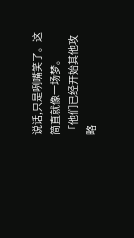说话,只是咧嘴笑了。这简直就像一场梦。
「他们已经开始其他攻略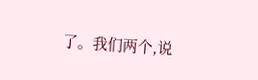了。我们两个,说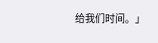给我们时间。」